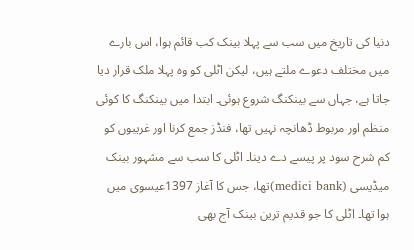دنیا کی تاریخ میں سب سے پہلا بینک کب قائم ہوا، اس بارے میں مختلف دعوے ملتے ہیں، لیکن اٹلی کو وہ پہلا ملک قرار دیا جاتا ہے، جہاں سے بینکنگ شروع ہوئی۔ ابتدا میں بینکنگ کا کوئی منظم اور مربوط ڈھانچہ نہیں تھا، فنڈز جمع کرنا اور غریبوں کو کم شرح سود پر پیسے دے دینا۔ اٹلی کا سب سے مشہور بینک میڈیسی (medici bank)تھا، جس کا آغاز 1397عیسوی میں ہوا تھا۔ اٹلی کا جو قدیم ترین بینک آج بھی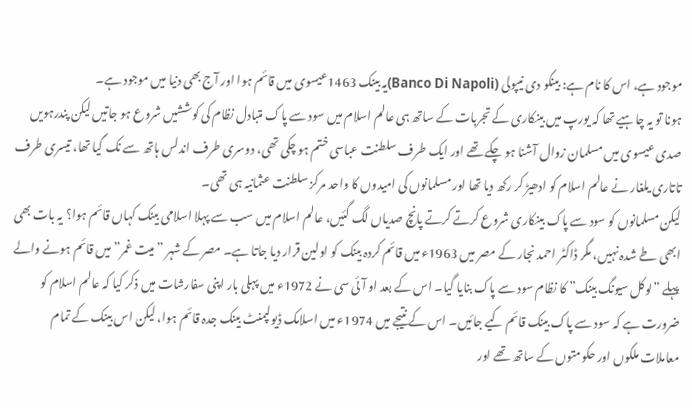موجود ہے، اس کا نام ہے: بینکو دی نیپولی (Banco Di Napoli)یہ بینک 1463عیسوی میں قائم ہوا اور آج بھی دنیا میں موجود ہے۔
ہونا تو یہ چاہیے تھا کہ یورپ میں بینکاری کے تجربات کے ساتھ ہی عالم اسلام میں سود سے پاک متبادل نظام کی کوششیں شروع ہو جاتیں لیکن پندرہویں صدی عیسوی میں مسلمان زوال آشنا ہو چکے تھے اور ایک طرف سلطنت عباسی ختم ہو چکی تھی، دوسری طرف اندلس ہاتھ سے نک گیا تھا، تیسری طرف تاتاری یلغار نے عالم اسلام کو ادھیڑ کر رکھ دیا تھا اور مسلمانوں کی امیدوں کا واحد مرکز سلطنت عثمانیہ ہی تھی۔
لیکن مسلمانوں کو سود سے پاک بینکاری شروع کرتے کرتے پانچ صدیاں لگ گئیں، عالم اسلام میں سب سے پہلا اسلامی بینک کہاں قائم ہوا؟ یہ بات بھی ابھی طے شدہ نہیں، مگر ڈاکٹر احمد نجار کے مصر میں 1963ء میں قائم کردہ بینک کو اولین قرار دیا جاتا ہے۔ مصر کے شہر ”میت غمر” میں قائم ہونے والے پہلے ”لوکل سیونگ بینک” کا نظام سود سے پاک بنایا گیا۔ اس کے بعد او آئی سی نے 1972ء میں پہلی بار اپنی سفارشات میں ذکر کیا کہ عالم اسلام کو ضرورت ہے کہ سود سے پاک بینک قائم کیے جائیں۔ اس کے نتیجے میں 1974ء میں اسلامک ڈیولپمنٹ بینک جدہ قائم ہوا، لیکن اس بینک کے تمام معاملات ملکوں اور حکومتوں کے ساتھ تھے اور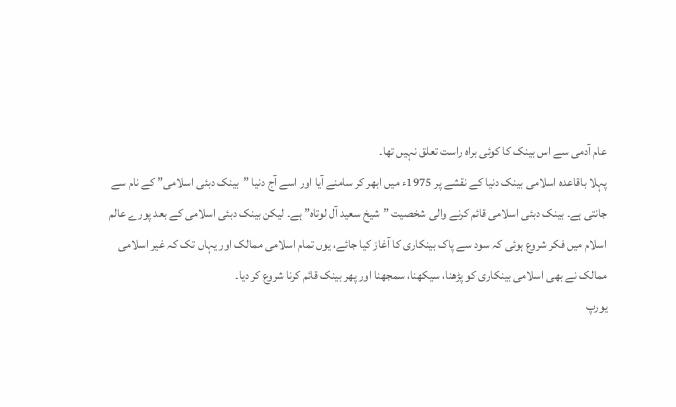عام آدمی سے اس بینک کا کوئی براہ راست تعلق نہیں تھا۔
پہلا باقاعدہ اسلامی بینک دنیا کے نقشے پر 1975ء میں ابھر کر سامنے آیا اور اسے آج دنیا ”بینک دبئی اسلامی” کے نام سے جانتی ہے۔ بینک دبئی اسلامی قائم کرنے والی شخصیت ”شیخ سعید آل لوتاہ” ہے۔ لیکن بینک دبئی اسلامی کے بعد پورے عالم اسلام میں فکر شروع ہوئی کہ سود سے پاک بینکاری کا آغاز کیا جائے، یوں تمام اسلامی ممالک اور یہاں تک کہ غیر اسلامی ممالک نے بھی اسلامی بینکاری کو پڑھنا، سیکھنا، سمجھنا اور پھر بینک قائم کرنا شروع کر دیا۔
یورپ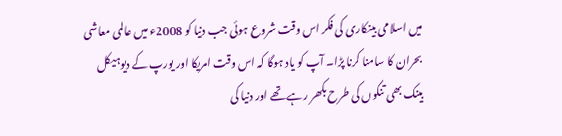میں اسلامی بینکاری کی فکر اس وقت شروع ہوئی جب دنیا کو 2008ء میں عالمی معاشی بحران کا سامنا کرنا پڑا۔ آپ کو یاد ہوگا کہ اس وقت امریکا اور یورپ کے دیوہیکل بینک بھی تنکوں کی طرح بکھر رہے تھے اور دنیا کی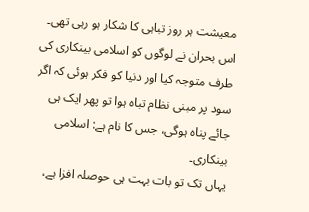معیشت ہر روز تباہی کا شکار ہو رہی تھی۔ اس بحران نے لوگوں کو اسلامی بینکاری کی طرف متوجہ کیا اور دنیا کو فکر ہوئی کہ اگر سود پر مبنی نظام تباہ ہوا تو پھر ایک ہی جائے پناہ ہوگی، جس کا نام ہے: اسلامی بینکاری۔
یہاں تک تو بات بہت ہی حوصلہ افزا ہے،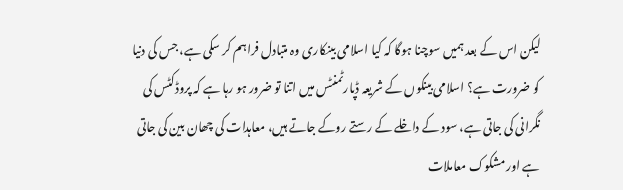لیکن اس کے بعد ہمیں سوچنا ہوگا کہ کیا اسلامی بینکاری وہ متبادل فراہم کر سکی ہے، جس کی دنیا کو ضرورت ہے؟ اسلامی بینکوں کے شریعہ ڈپارٹمنٹس میں اتنا تو ضرور ہو رہا ہے کہ پروڈکٹس کی نگرانی کی جاتی ہے، سود کے داخلے کے رستے روکے جاتے ہیں، معاہدات کی چھان بین کی جاتی ہے اور مشکوک معاملات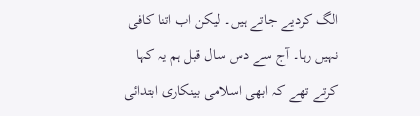الگ کردیے جاتے ہیں۔ لیکن اب اتنا کافی نہیں رہا۔ آج سے دس سال قبل ہم یہ کہا کرتے تھے کہ ابھی اسلامی بینکاری ابتدائی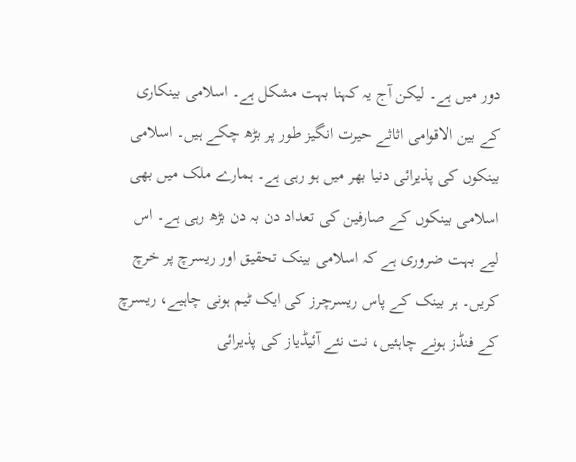دور میں ہے۔ لیکن آج یہ کہنا بہت مشکل ہے۔ اسلامی بینکاری کے بین الاقوامی اثاثے حیرت انگیز طور پر بڑھ چکے ہیں۔ اسلامی بینکوں کی پذیرائی دنیا بھر میں ہو رہی ہے۔ ہمارے ملک میں بھی اسلامی بینکوں کے صارفین کی تعداد دن بہ دن بڑھ رہی ہے۔ اس لیے بہت ضروری ہے کہ اسلامی بینک تحقیق اور ریسرچ پر خرچ کریں۔ ہر بینک کے پاس ریسرچرز کی ایک ٹیم ہونی چاہیے، ریسرچ کے فنڈز ہونے چاہئیں، نت نئے آئیڈیاز کی پذیرائی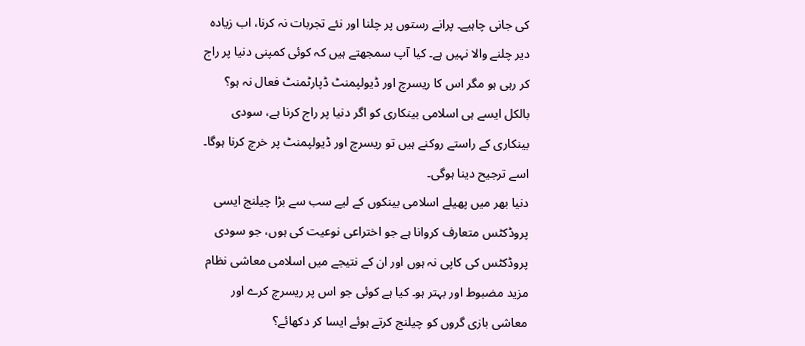کی جانی چاہیے۔ پرانے رستوں پر چلنا اور نئے تجربات نہ کرنا، اب زیادہ دیر چلنے والا نہیں ہے۔ کیا آپ سمجھتے ہیں کہ کوئی کمپنی دنیا پر راج کر رہی ہو مگر اس کا ریسرچ اور ڈیولپمنٹ ڈپارٹمنٹ فعال نہ ہو؟ بالکل ایسے ہی اسلامی بینکاری کو اگر دنیا پر راج کرنا ہے، سودی بینکاری کے راستے روکنے ہیں تو ریسرچ اور ڈیولپمنٹ پر خرچ کرنا ہوگا۔ اسے ترجیح دینا ہوگی۔
دنیا بھر میں پھیلے اسلامی بینکوں کے لیے سب سے بڑا چیلنج ایسی پروڈکٹس متعارف کروانا ہے جو اختراعی نوعیت کی ہوں، جو سودی پروڈکٹس کی کاپی نہ ہوں اور ان کے نتیجے میں اسلامی معاشی نظام مزید مضبوط اور بہتر ہو۔ کیا ہے کوئی جو اس پر ریسرچ کرے اور معاشی بازی گروں کو چیلنج کرتے ہوئے ایسا کر دکھائے؟